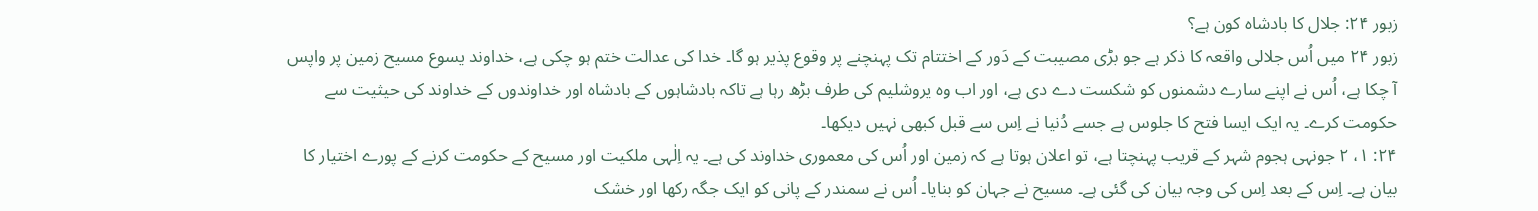زبور ۲۴: جلال کا بادشاہ کون ہے؟
زبور ۲۴ میں اُس جلالی واقعہ کا ذکر ہے جو بڑی مصیبت کے دَور کے اختتام تک پہنچنے پر وقوع پذیر ہو گا۔ خدا کی عدالت ختم ہو چکی ہے، خداوند یسوع مسیح زمین پر واپس آ چکا ہے، اُس نے اپنے سارے دشمنوں کو شکست دے دی ہے، اور اب وہ یروشلیم کی طرف بڑھ رہا ہے تاکہ بادشاہوں کے بادشاہ اور خداوندوں کے خداوند کی حیثیت سے حکومت کرے۔ یہ ایک ایسا فتح کا جلوس ہے جسے دُنیا نے اِس سے قبل کبھی نہیں دیکھا۔
۲۴: ۱، ۲ جونہی ہجوم شہر کے قریب پہنچتا ہے، تو اعلان ہوتا ہے کہ زمین اور اُس کی معموری خداوند کی ہے۔ یہ اِلٰہی ملکیت اور مسیح کے حکومت کرنے کے پورے اختیار کا بیان ہے۔ اِس کے بعد اِس کی وجہ بیان کی گئی ہے۔ مسیح نے جہان کو بنایا۔ اُس نے سمندر کے پانی کو ایک جگہ رکھا اور خشک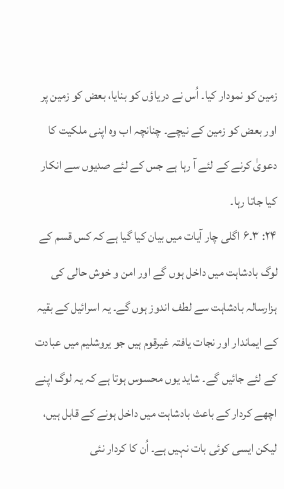زمین کو نمودار کیا۔ اُس نے دریاؤں کو بنایا، بعض کو زمین پر اور بعض کو زمین کے نیچے۔ چنانچہ اب وہ اپنی ملکیت کا دعویٰ کرنے کے لئے آ رہا ہے جس کے لئے صدیوں سے انکار کیا جاتا رہا۔
۲۴: ۳۔۶ اگلی چار آیات میں بیان کیا گیا ہے کہ کس قسم کے لوگ بادشاہت میں داخل ہوں گے اور امن و خوش حالی کی ہزارسالہ بادشاہت سے لطف اندوز ہوں گے۔ یہ اسرائیل کے بقیہ کے ایماندار اور نجات یافتہ غیرقوم ہیں جو یروشلیم میں عبادت کے لئے جائیں گے۔ شاید یوں محسوس ہوتا ہے کہ یہ لوگ اپنے اچھے کردار کے باعث بادشاہت میں داخل ہونے کے قابل ہیں، لیکن ایسی کوئی بات نہیں ہے۔ اُن کا کردار نئی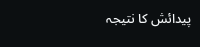پیدائش کا نتیجہ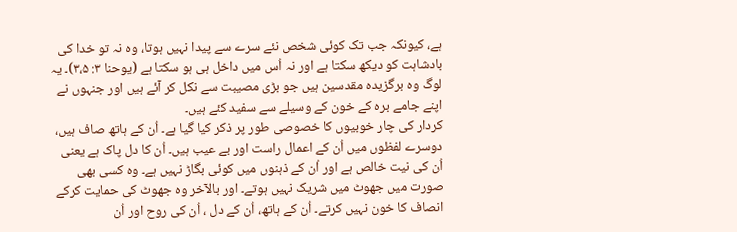ہے، کیونکہ جب تک کوئی شخص نئے سرے سے پیدا نہیں ہوتا، وہ نہ تو خدا کی بادشاہت کو دیکھ سکتا ہے اور نہ اُس میں داخل ہی ہو سکتا ہے (یوحنا ۳: ۳،۵)۔ یہ لوگ وہ برگزیدہ مقدسین ہیں جو بڑی مصیبت سے نکل کر آئے ہیں اور جنہوں نے اپنے جامے برہ کے خون کے وسیلے سے سفید کئے ہیں۔
کردار کی چار خوبیوں کا خصوصی طور پر ذکر کیا گیا ہے۔ اُن کے ہاتھ صاف ہیں، دوسرے لفظوں میں اُن کے اعمال راست اور بے عیب ہیں۔ اُن کا دل پاک ہے یعنی اُن کی نیت خالص ہے اور اُن کے ذہنوں میں کوئی بگاڑ نہیں ہے۔ وہ کسی بھی صورت میں جھوٹ میں شریک نہیں ہوتے۔ اور بالآخر وہ جھوٹ کی حمایت کرکے انصاف کا خون نہیں کرتے۔ اُن کے ہاتھ، اُن کے دل ، اُن کی روح اور اُن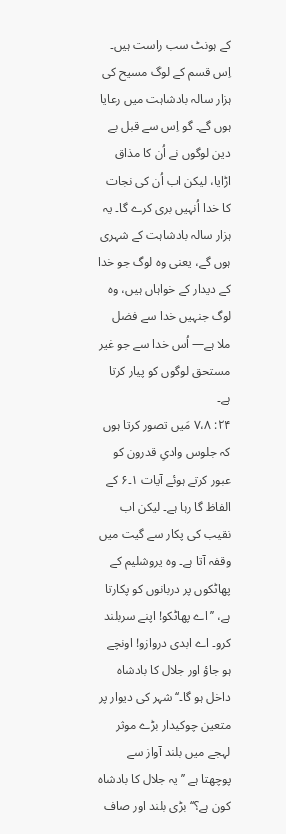کے ہونٹ سب راست ہیں۔
اِس قسم کے لوگ مسیح کی ہزار سالہ بادشاہت میں رعایا ہوں گے۔ گو اِس سے قبل بے دین لوگوں نے اُن کا مذاق اڑایا، لیکن اب اُن کی نجات کا خدا اُنہیں بری کرے گا۔ یہ ہزار سالہ بادشاہت کے شہری ہوں گے، یعنی وہ لوگ جو خدا کے دیدار کے خواہاں ہیں، وہ لوگ جنہیں خدا سے فضل ملا ہے— اُس خدا سے جو غیر مستحق لوگوں کو پیار کرتا ہے۔
۲۴: ۷،۸ مَیں تصور کرتا ہوں کہ جلوس وادیِ قدرون کو عبور کرتے ہوئے آیات ۱۔۶ کے الفاظ گا رہا ہے۔ لیکن اب نقیب کی پکار سے گیت میں وقفہ آتا ہے۔ وہ یروشلیم کے پھاٹکوں پر دربانوں کو پکارتا ہے، ’’اے پھاٹکو! اپنے سربلند کرو۔ اے ابدی دروازو! اونچے ہو جاؤ اور جلال کا بادشاہ داخل ہو گا۔‘‘ شہر کی دیوار پر متعین چوکیدار بڑے موثر لہجے میں بلند آواز سے پوچھتا ہے ’’یہ جلال کا بادشاہ کون ہے؟‘‘ بڑی بلند اور صاف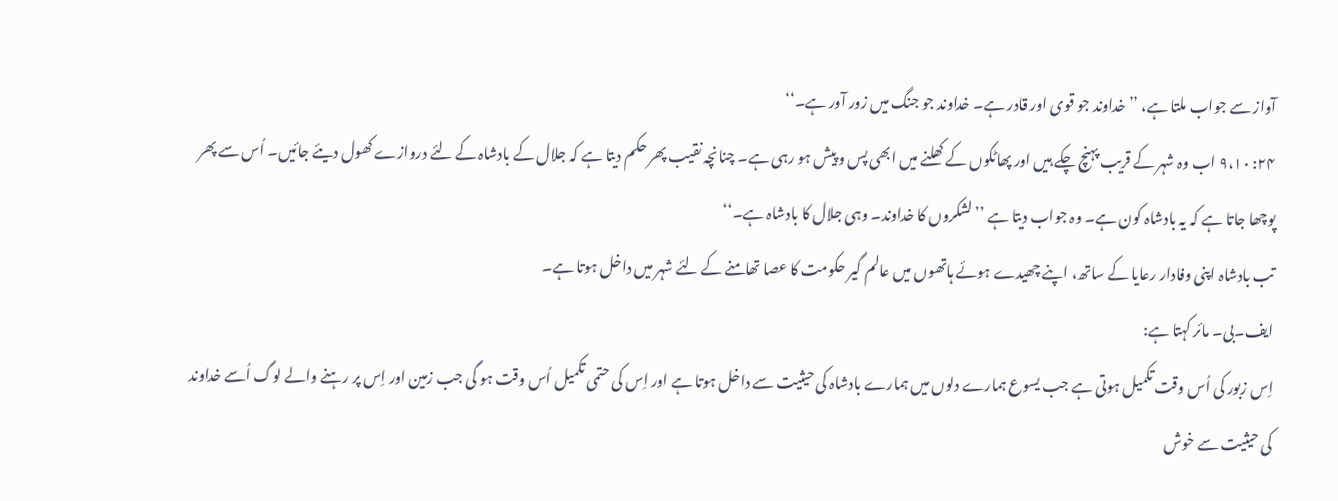آواز سے جواب ملتا ہے، ’’خداوند جو قوی اور قادر ہے۔ خداوند جو جنگ میں زور آور ہے۔‘‘
۲۴: ۹،۱۰ اب وہ شہر کے قریب پہنچ چکے ہیں اور پھاٹکوں کے کھلنے میں ابھی پس و پیش ہو رہی ہے۔ چنانچہ نقیب پھر حکم دیتا ہے کہ جلال کے بادشاہ کے لئے دروازے کھول دیئے جائیں۔ اُس سے پھر پوچھا جاتا ہے کہ یہ بادشاہ کون ہے۔ وہ جواب دیتا ہے ’’لشکروں کا خداوند۔ وہی جلال کا بادشاہ ہے۔‘‘
تب بادشاہ اپنی وفادار رعایا کے ساتھ، اپنے چھیدے ہوئے ہاتھوں میں عالم گیر حکومت کا عصا تھامنے کے لئے شہر میں داخل ہوتا ہے۔
ایف۔بی۔ مائر کہتا ہے:
اِس زبور کی اُس وقت تکمیل ہوتی ہے جب یسوع ہمارے دلوں میں ہمارے بادشاہ کی حیثیت سے داخل ہوتا ہے اور اِس کی حتمی تکمیل اُس وقت ہو گی جب زمین اور اِس پر رہنے والے لوگ اُسے خداوند کی حیثیت سے خوش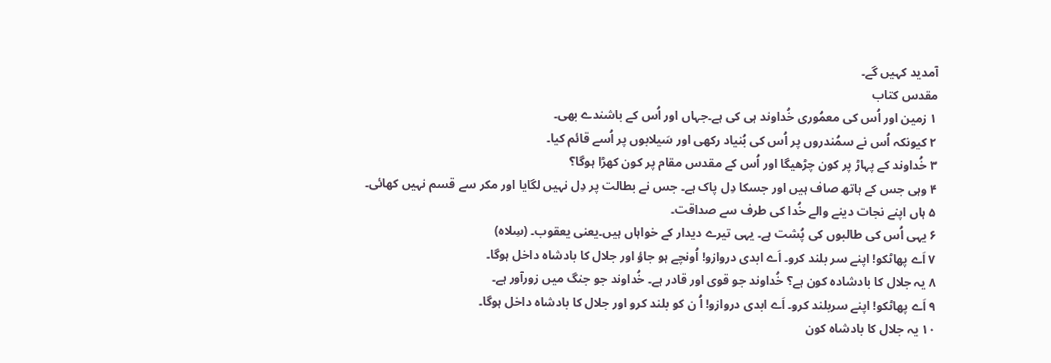آمدید کہیں گے۔
مقدس کتاب
۱ زمین اور اُس کی معمُوری خُداوند ہی کی ہے۔جہاں اور اُس کے باشندے بھی۔
۲ کیونکہ اُس نے سمُندروں پر اُس کی بُنیاد رکھی اور سَیلابوں پر اُسے قائم کیا۔
۳ خُداوند کے پہاڑ پر کون چڑھیگا اور اُس کے مقدس مقام پر کون کھڑا ہوگا؟
۴ وہی جس کے ہاتھ صاف ہیں اور جسکا دِل پاک ہے۔ جس نے بطالت پر دِل نہیں لگایا اور مکر سے قسم نہیں کھائی۔
۵ ہاں اپنے نجات دینے والے خُدا کی طرف سے صداقت۔
۶ یہی اُس کی طالبوں کی پُشت ہے۔ یہی تیرے دیدار کے خواہاں ہیں۔یعنی یعقوب۔ (سِلاہ)
۷ اَے پھاٹکو! اپنے سر بلند کرو۔ اَے ابدی دروازو! اُونچے ہو جاؤ اور جلال کا بادشاہ داخل ہوگا۔
۸ یہ جلال کا بادشادہ کون ہے؟ خُداوند جو قوی اور قادر ہے۔ خُداوند جو جنگ میں زورآور ہے۔
۹ اَے پھاٹکو! اپنے سربلند کرو۔ اَے ابدی دروازو! اُ ن کو بلند کرو اور جلال کا بادشاہ داخل ہوگا۔
۱۰ یہ جلال کا بادشاہ کون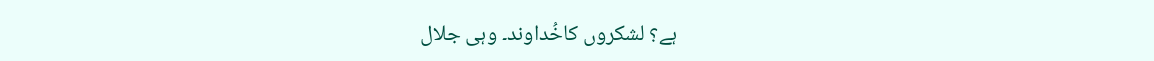ہے؟ لشکروں کاخُداوند۔ وہی جلال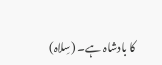کا بادشاہ ہے۔ (سِلاہ)